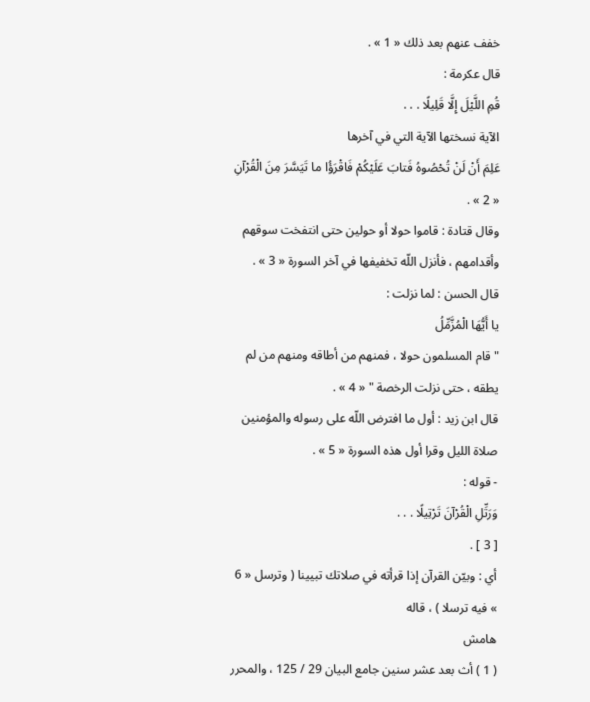خفف عنهم بعد ذلك « 1 » .
قال عكرمة :
قُمِ اللَّيْلَ إِلَّا قَلِيلًا . . .
الآية نسختها الآية التي في آخرها
عَلِمَ أَنْ لَنْ تُحْصُوهُ فَتابَ عَلَيْكُمْ فَاقْرَؤُا ما تَيَسَّرَ مِنَ الْقُرْآنِ
« 2 » .
وقال قتادة : قاموا حولا أو حولين حتى انتفخت سوقهم وأقدامهم ، فأنزل اللّه تخفيفها في آخر السورة « 3 » .
قال الحسن : لما نزلت :
يا أَيُّهَا الْمُزَّمِّلُ
" قام المسلمون حولا ، فمنهم من أطاقه ومنهم من لم يطقه ، حتى نزلت الرخصة " « 4 » .
قال ابن زيد : أول ما افترض اللّه على رسوله والمؤمنين صلاة الليل وقرا أول هذه السورة « 5 » .
- قوله :
وَرَتِّلِ الْقُرْآنَ تَرْتِيلًا . . .
[ 3 ] .
أي : وبيّن القرآن إذا قرأته في صلاتك تبيينا ( وترسل « 6 » فيه ترسلا ) ، قاله
هامش
( 1 ) أث بعد عشر سنين جامع البيان 29 / 125 ، والمحرر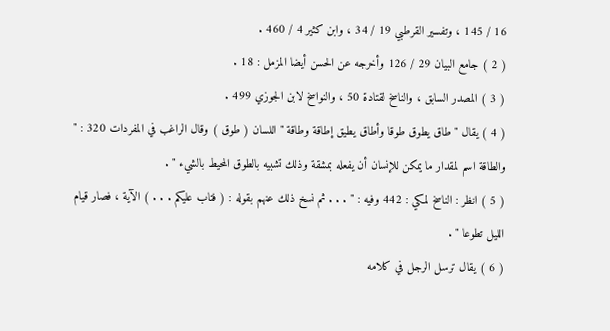16 / 145 ، وتفسير القرطبي 19 / 34 ، وابن كثير 4 / 460 .
( 2 ) جامع البيان 29 / 126 وأخرجه عن الحسن أيضا المزمل : 18 .
( 3 ) المصدر السابق ، والناسخ لقتادة 50 ، والنواسخ لابن الجوزي 499 .
( 4 ) يقال " طاق يطوق طوقا وأطاق يطيق إطاقة وطاقة " اللسان ( طوق ) وقال الراغب في المفردات 320 : " والطاقة اسم لمقدار ما يمكن للإنسان أن يفعله بمشقة وذلك تشبيه بالطوق المحيط بالشيء " .
( 5 ) انظر : الناسخ لمكي : 442 وفيه : " . . . ثم نسخ ذلك عنهم بقوله : ( فتاب عليكم . . . ) الآية ، فصار قيام الليل تطوعا " .
( 6 ) يقال ترسل الرجل في كلامه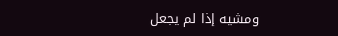ومشيه إذا لم يجعل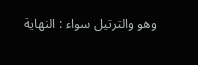وهو والترتيل سواء : النهاية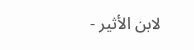لابن الأثير -